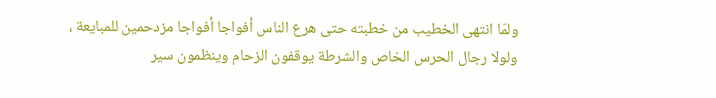ولمّا انتهى الخطيب من خطبته حتى هرع الناس أفواجا أفواجا مزدحمين للمبايعة ، ولولا رجال الحرس الخاص والشرطة يوقفون الزحام وينظمون سير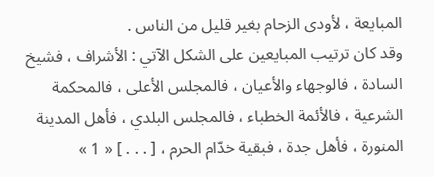المبايعة ، لأودى الزحام بغير قليل من الناس .
وقد كان ترتيب المبايعين على الشكل الآتي : الأشراف ، فشيخ السادة ، فالوجهاء والأعيان ، فالمجلس الأعلى ، فالمحكمة الشرعية ، فالأئمة الخطباء ، فالمجلس البلدي ، فأهل المدينة المنورة ، فأهل جدة ، فبقية خدّام الحرم ، [ . . . ] « 1 »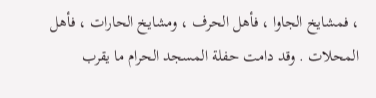، فمشايخ الجاوا ، فأهل الحرف ، ومشايخ الحارات ، فأهل المحلات . وقد دامت حفلة المسجد الحرام ما يقرب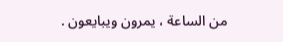من الساعة ، يمرون ويبايعون .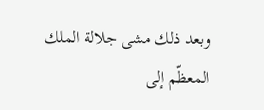وبعد ذلك مشى جلالة الملك المعظّم إلى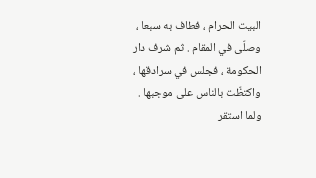البيت الحرام ، فطاف به سبعا ، وصلّى في المقام . ثم شرف دار الحكومة ، فجلس في سرادقها ، واكتظّت بالناس على موجبها .
ولما استقر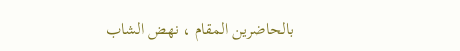بالحاضرين المقام ، نهض الشاب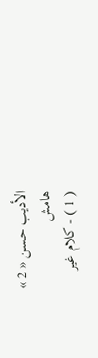الأديب حسن « 2 »
هامش
( 1 ) - كلام غير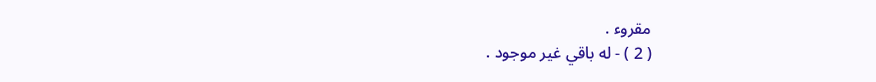مقروء .
( 2 ) - له باقي غير موجود .